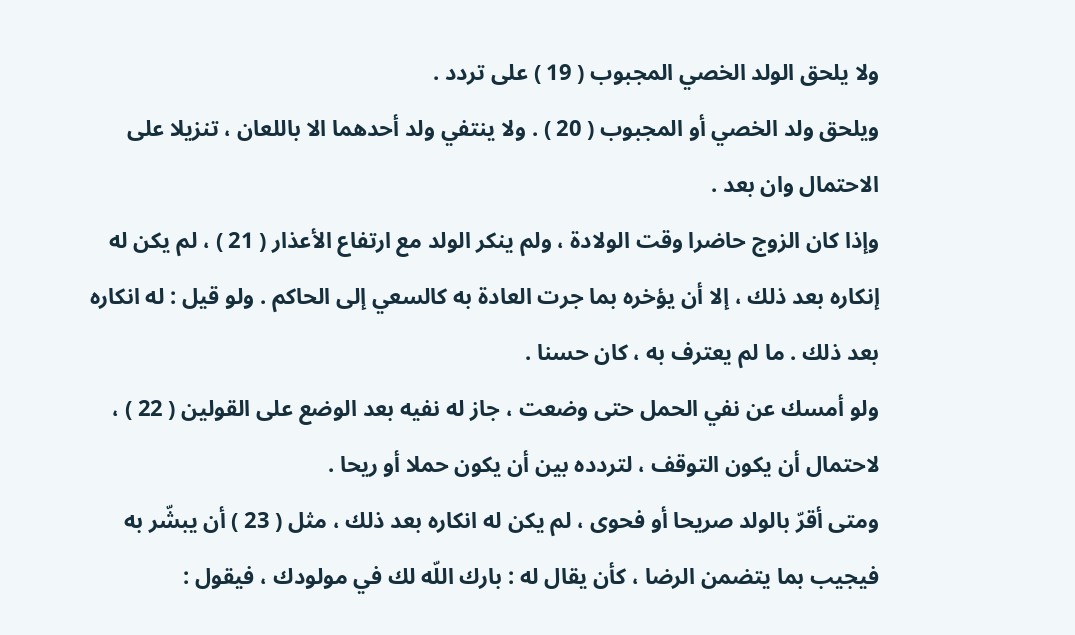ولا يلحق الولد الخصي المجبوب ( 19 ) على تردد .
ويلحق ولد الخصي أو المجبوب ( 20 ) . ولا ينتفي ولد أحدهما الا باللعان ، تنزيلا على الاحتمال وان بعد .
وإذا كان الزوج حاضرا وقت الولادة ، ولم ينكر الولد مع ارتفاع الأعذار ( 21 ) ، لم يكن له إنكاره بعد ذلك ، إلا أن يؤخره بما جرت العادة به كالسعي إلى الحاكم . ولو قيل : له انكاره بعد ذلك . ما لم يعترف به ، كان حسنا .
ولو أمسك عن نفي الحمل حتى وضعت ، جاز له نفيه بعد الوضع على القولين ( 22 ) ، لاحتمال أن يكون التوقف ، لتردده بين أن يكون حملا أو ريحا .
ومتى أقرّ بالولد صريحا أو فحوى ، لم يكن له انكاره بعد ذلك ، مثل ( 23 ) أن يبشّر به فيجيب بما يتضمن الرضا ، كأن يقال له : بارك اللّه لك في مولودك ، فيقول :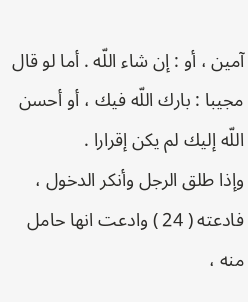آمين ، أو : إن شاء اللّه . أما لو قال مجيبا : بارك اللّه فيك ، أو أحسن اللّه إليك لم يكن إقرارا .
وإذا طلق الرجل وأنكر الدخول ، فادعته ( 24 ) وادعت انها حامل منه ،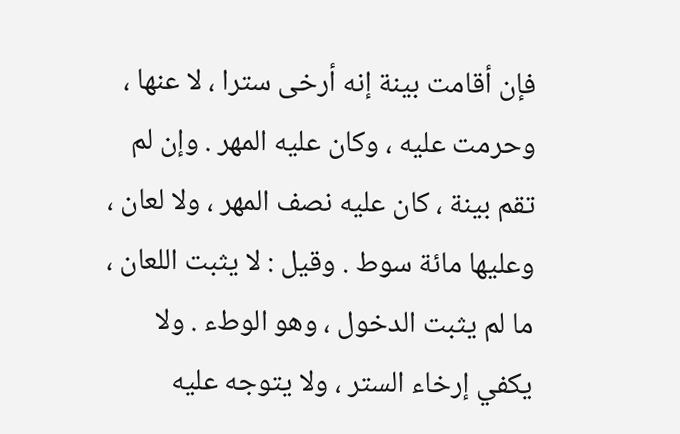فإن أقامت بينة إنه أرخى سترا ، لا عنها ، وحرمت عليه ، وكان عليه المهر . وإن لم تقم بينة ، كان عليه نصف المهر ، ولا لعان ، وعليها مائة سوط . وقيل : لا يثبت اللعان ، ما لم يثبت الدخول ، وهو الوطء . ولا يكفي إرخاء الستر ، ولا يتوجه عليه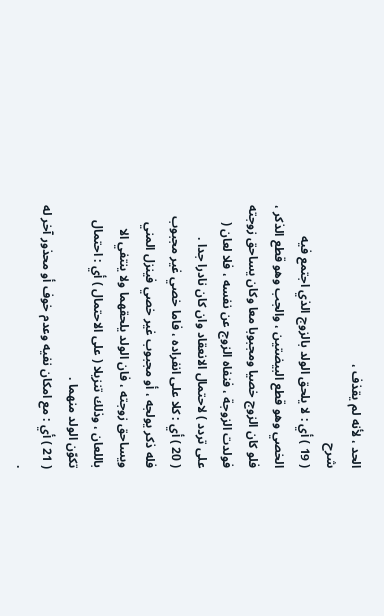الحد ، لأنه لم يقذف ،
شرح
( 19 ) أي : لا يلحق الولد بالزوج الذي اجتمع فيه الخصي وهو قطع البيضتين ، والجب وهو قطع الذكر ، فلو كان الزوج خصيا ومجبوبا معا وكان يساحق زوجته فولدت الزوجة ، فنفاه الزوج عن نفسه ، فلا لعان ( على تردد ) لاحتمال الانعقاد وان كان نادرا جدا .
( 20 ) أي : كلا على انفراده ، فاما خصي غير مجبوب فله ذكر يولجه ، أو مجبوب غير خصي فينزل المني ويساحق زوجته ، فان الولد يلحقهما ولا ينتفي الا باللعان ، وذلك تنزيلا ( على الاحتمال ) أي : احتمال تكوّن الولد منهما .
( 21 ) أي : مع امكان نفيه وعدم خوف أو محذور آخر له .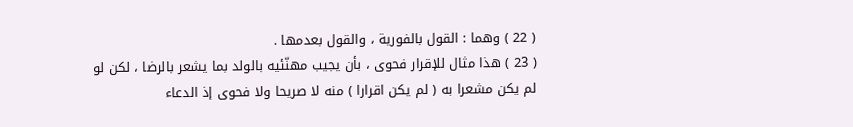( 22 ) وهما : القول بالفورية ، والقول بعدمها .
( 23 ) هذا مثال للإقرار فحوى ، بأن يجيب مهنّئيه بالولد بما يشعر بالرضا ، لكن لو لم يكن مشعرا به ( لم يكن اقرارا ) منه لا صريحا ولا فحوى إذ الدعاء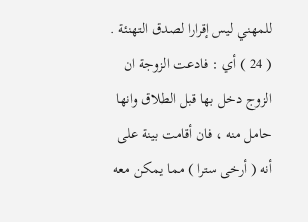للمهني ليس إقرارا لصدق التهنئة .
( 24 ) أي : فادعت الزوجة ان الزوج دخل بها قبل الطلاق وانها حامل منه ، فان أقامت بينة على أنه ( أرخى سترا ) مما يمكن معه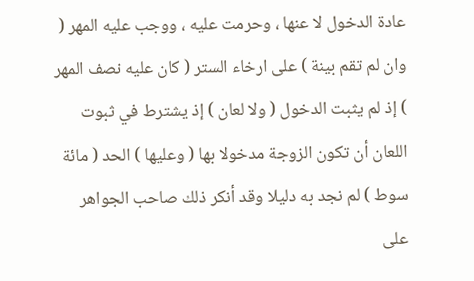عادة الدخول لا عنها ، وحرمت عليه ، ووجب عليه المهر ( وان لم تقم بينة ) على ارخاء الستر ( كان عليه نصف المهر ) إذ لم يثبت الدخول ( ولا لعان ) إذ يشترط في ثبوت اللعان أن تكون الزوجة مدخولا بها ( وعليها ) الحد ( مائة سوط ) لم نجد به دليلا وقد أنكر ذلك صاحب الجواهر على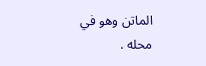الماتن وهو في محله .